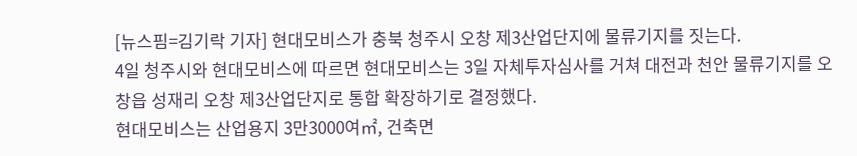[뉴스핌=김기락 기자] 현대모비스가 충북 청주시 오창 제3산업단지에 물류기지를 짓는다.
4일 청주시와 현대모비스에 따르면 현대모비스는 3일 자체투자심사를 거쳐 대전과 천안 물류기지를 오창읍 성재리 오창 제3산업단지로 통합 확장하기로 결정했다.
현대모비스는 산업용지 3만3000여㎡, 건축면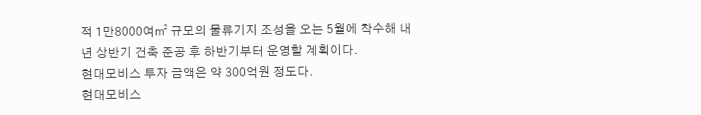적 1만8000여㎡ 규모의 물류기지 조성을 오는 5월에 착수해 내년 상반기 건축 준공 후 하반기부터 운영할 계획이다.
현대모비스 투자 금액은 약 300억원 정도다.
현대모비스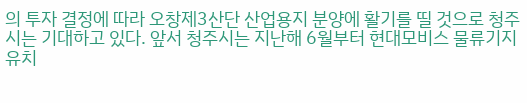의 투자 결정에 따라 오창제3산단 산업용지 분양에 활기를 띨 것으로 청주시는 기대하고 있다. 앞서 청주시는 지난해 6월부터 현대모비스 물류기지 유치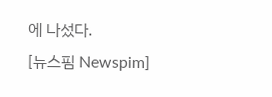에 나섰다.
[뉴스핌 Newspim]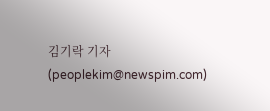김기락 기자 (peoplekim@newspim.com)